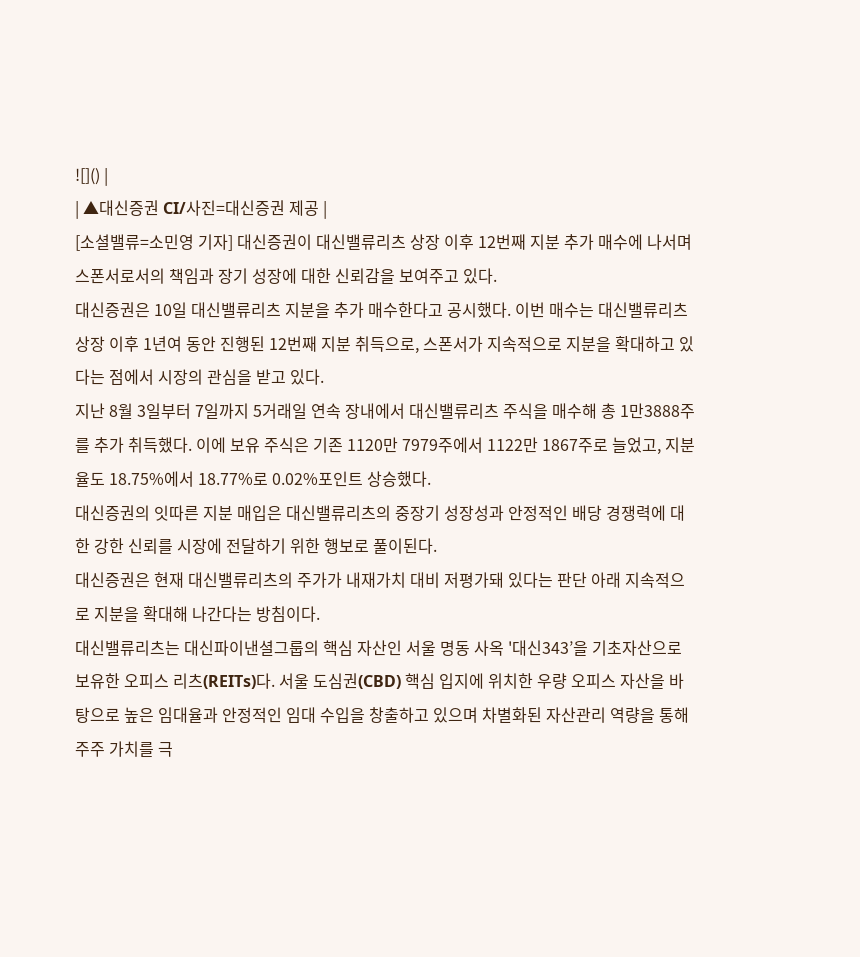![]() |
| ▲대신증권 CI/사진=대신증권 제공 |
[소셜밸류=소민영 기자] 대신증권이 대신밸류리츠 상장 이후 12번째 지분 추가 매수에 나서며 스폰서로서의 책임과 장기 성장에 대한 신뢰감을 보여주고 있다.
대신증권은 10일 대신밸류리츠 지분을 추가 매수한다고 공시했다. 이번 매수는 대신밸류리츠 상장 이후 1년여 동안 진행된 12번째 지분 취득으로, 스폰서가 지속적으로 지분을 확대하고 있다는 점에서 시장의 관심을 받고 있다.
지난 8월 3일부터 7일까지 5거래일 연속 장내에서 대신밸류리츠 주식을 매수해 총 1만3888주를 추가 취득했다. 이에 보유 주식은 기존 1120만 7979주에서 1122만 1867주로 늘었고, 지분율도 18.75%에서 18.77%로 0.02%포인트 상승했다.
대신증권의 잇따른 지분 매입은 대신밸류리츠의 중장기 성장성과 안정적인 배당 경쟁력에 대한 강한 신뢰를 시장에 전달하기 위한 행보로 풀이된다.
대신증권은 현재 대신밸류리츠의 주가가 내재가치 대비 저평가돼 있다는 판단 아래 지속적으로 지분을 확대해 나간다는 방침이다.
대신밸류리츠는 대신파이낸셜그룹의 핵심 자산인 서울 명동 사옥 '대신343’을 기초자산으로 보유한 오피스 리츠(REITs)다. 서울 도심권(CBD) 핵심 입지에 위치한 우량 오피스 자산을 바탕으로 높은 임대율과 안정적인 임대 수입을 창출하고 있으며 차별화된 자산관리 역량을 통해 주주 가치를 극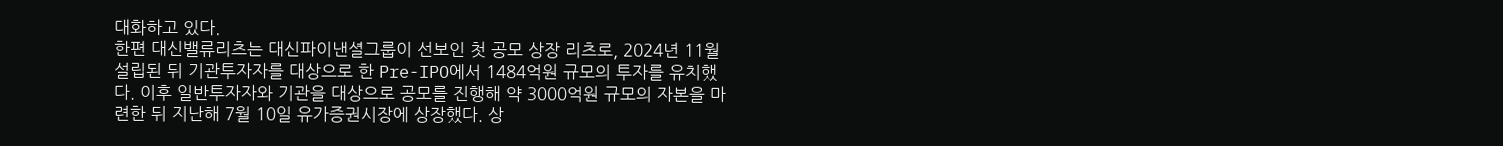대화하고 있다.
한편 대신밸류리츠는 대신파이낸셜그룹이 선보인 첫 공모 상장 리츠로, 2024년 11월 설립된 뒤 기관투자자를 대상으로 한 Pre-IPO에서 1484억원 규모의 투자를 유치했다. 이후 일반투자자와 기관을 대상으로 공모를 진행해 약 3000억원 규모의 자본을 마련한 뒤 지난해 7월 10일 유가증권시장에 상장했다. 상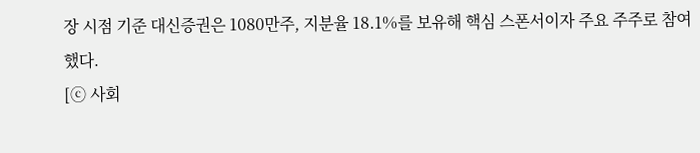장 시점 기준 대신증권은 1080만주, 지분율 18.1%를 보유해 핵심 스폰서이자 주요 주주로 참여했다.
[ⓒ 사회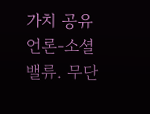가치 공유 언론-소셜밸류. 무단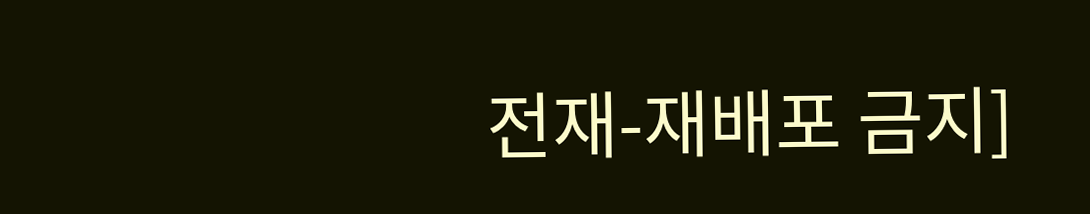전재-재배포 금지]